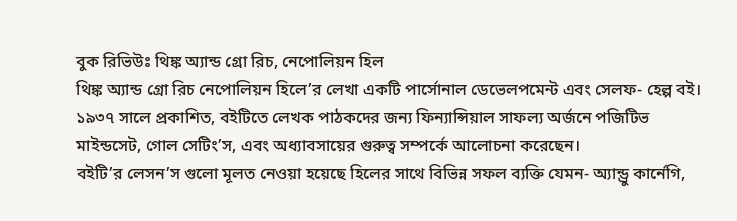বুক রিভিউঃ থিঙ্ক অ্যান্ড গ্রো রিচ, নেপোলিয়ন হিল
থিঙ্ক অ্যান্ড গ্রো রিচ নেপোলিয়ন হিলে’র লেখা একটি পার্সোনাল ডেভেলপমেন্ট এবং সেলফ- হেল্প বই। ১৯৩৭ সালে প্রকাশিত, বইটিতে লেখক পাঠকদের জন্য ফিন্যান্সিয়াল সাফল্য অর্জনে পজিটিভ মাইন্ডসেট, গোল সেটিং’স, এবং অধ্যাবসায়ের গুরুত্ব সম্পর্কে আলোচনা করেছেন।
বইটি’র লেসন’স গুলো মূলত নেওয়া হয়েছে হিলের সাথে বিভিন্ন সফল ব্যক্তি যেমন- অ্যান্ড্রু কার্নেগি,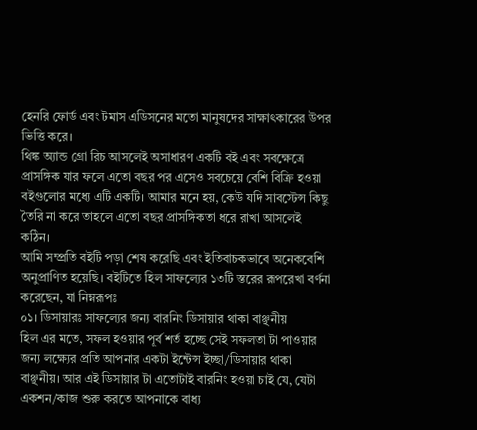হেনরি ফোর্ড এবং টমাস এডিসনের মতো মানুষদের সাক্ষাৎকারের উপর ভিত্তি করে।
থিঙ্ক অ্যান্ড গ্রো রিচ আসলেই অসাধারণ একটি বই এবং সবক্ষেত্রে প্রাসঙ্গিক যার ফলে এতো বছর পর এসেও সবচেয়ে বেশি বিক্রি হওয়া বইগুলোর মধ্যে এটি একটি। আমার মনে হয়, কেউ যদি সাবস্টেন্স কিছু তৈরি না করে তাহলে এতো বছর প্রাসঙ্গিকতা ধরে রাখা আসলেই কঠিন।
আমি সম্প্রতি বইটি পড়া শেষ করেছি এবং ইতিবাচকভাবে অনেকবেশি অনুপ্রাণিত হয়েছি। বইটিতে হিল সাফল্যের ১৩টি স্তরের রূপরেখা বর্ণনা করেছেন, যা নিম্নরূপঃ
০১। ডিসায়ারঃ সাফল্যের জন্য বারনিং ডিসায়ার থাকা বাঞ্ছনীয়
হিল এর মতে, সফল হওয়ার পূর্ব শর্ত হচ্ছে সেই সফলতা টা পাওয়ার জন্য লক্ষ্যের প্রতি আপনার একটা ইন্টেন্স ইচ্ছা/ডিসায়ার থাকা বাঞ্ছনীয়। আর এই ডিসায়ার টা এতোটাই বারনিং হওয়া চাই যে, যেটা একশন/কাজ শুরু করতে আপনাকে বাধ্য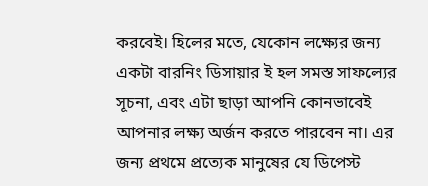করবেই। হিলের মতে, যেকোন লক্ষ্যের জন্য একটা বারনিং ডিসায়ার ই হল সমস্ত সাফল্যের সূচনা, এবং এটা ছাড়া আপনি কোনভাবেই আপনার লক্ষ্য অর্জন করতে পারবেন না। এর জন্য প্রথমে প্রত্যেক মানুষের যে ডিপেস্ট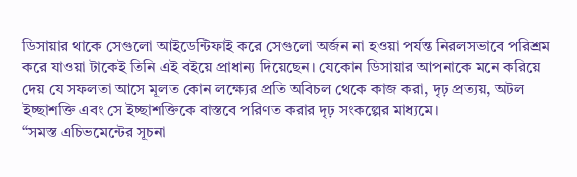ডিসায়ার থাকে সেগুলো আইডেন্টিফাই করে সেগুলো অর্জন না হওয়া পর্যন্ত নিরলসভাবে পরিশ্রম করে যাওয়া টাকেই তিনি এই বইয়ে প্রাধান্য দিয়েছেন। যেকোন ডিসায়ার আপনাকে মনে করিয়ে দেয় যে সফলতা আসে মূলত কোন লক্ষ্যের প্রতি অবিচল থেকে কাজ করা, দৃঢ় প্রত্যয়, অটল ইচ্ছাশক্তি এবং সে ইচ্ছাশক্তিকে বাস্তবে পরিণত করার দৃঢ় সংকল্পের মাধ্যমে।
“সমস্ত এচিভমেন্টের সূচনা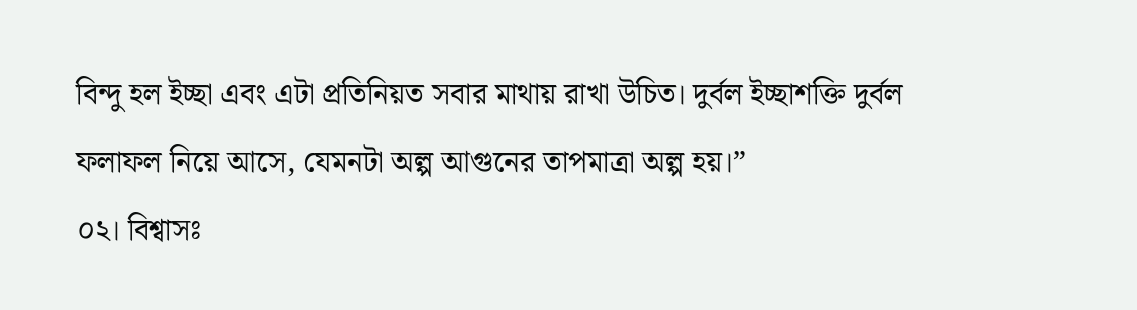বিন্দু হল ইচ্ছা এবং এটা প্রতিনিয়ত সবার মাথায় রাখা উচিত। দুর্বল ইচ্ছাশক্তি দুর্বল ফলাফল নিয়ে আসে, যেমনটা অল্প আগুনের তাপমাত্রা অল্প হয়।”
০২। বিশ্বাসঃ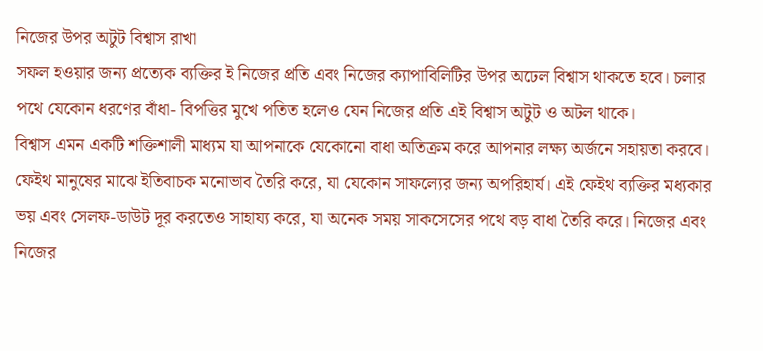নিজের উপর অটুট বিশ্বাস রাখা
সফল হওয়ার জন্য প্রত্যেক ব্যক্তির ই নিজের প্রতি এবং নিজের ক্যাপাবিলিটির উপর অঢেল বিশ্বাস থাকতে হবে। চলার পথে যেকোন ধরণের বাঁধা- বিপত্তির মুখে পতিত হলেও যেন নিজের প্রতি এই বিশ্বাস অটুট ও অটল থাকে।
বিশ্বাস এমন একটি শক্তিশালী মাধ্যম যা আপনাকে যেকোনো বাধা অতিক্রম করে আপনার লক্ষ্য অর্জনে সহায়তা করবে। ফেইথ মানুষের মাঝে ইতিবাচক মনোভাব তৈরি করে, যা যেকোন সাফল্যের জন্য অপরিহার্য। এই ফেইথ ব্যক্তির মধ্যকার ভয় এবং সেলফ-ডাউট দূর করতেও সাহায্য করে, যা অনেক সময় সাকসেসের পথে বড় বাধা তৈরি করে। নিজের এবং নিজের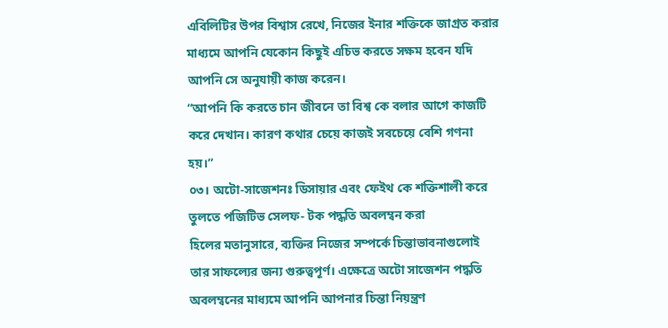এবিলিটির উপর বিশ্বাস রেখে, নিজের ইনার শক্তিকে জাগ্রত করার মাধ্যমে আপনি যেকোন কিছুই এচিভ করতে সক্ষম হবেন যদি আপনি সে অনুযায়ী কাজ করেন।
“আপনি কি করতে চান জীবনে তা বিশ্ব কে বলার আগে কাজটি করে দেখান। কারণ কথার চেয়ে কাজই সবচেয়ে বেশি গণনা হয়।”
০৩। অটো-সাজেশনঃ ডিসায়ার এবং ফেইথ কে শক্তিশালী করে তুলতে পজিটিভ সেলফ- টক পদ্ধতি অবলম্বন করা
হিলের মতানুসারে, ব্যক্তির নিজের সম্পর্কে চিন্তাভাবনাগুলোই তার সাফল্যের জন্য গুরুত্বপূর্ণ। এক্ষেত্রে অটো সাজেশন পদ্ধতি অবলম্বনের মাধ্যমে আপনি আপনার চিন্তা নিয়ন্ত্রণ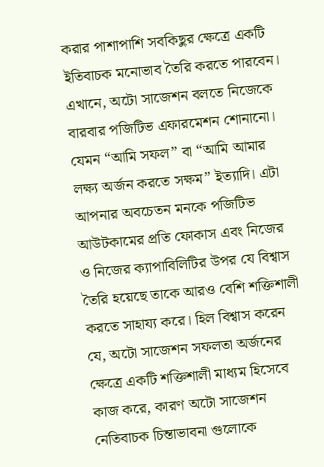করার পাশাপাশি সবকিছুর ক্ষেত্রে একটি ইতিবাচক মনোভাব তৈরি করতে পারবেন।
এখানে, অটো সাজেশন বলতে নিজেকে বারবার পজিটিভ এফারমেশন শোনানো। যেমন “আমি সফল” বা “আমি আমার লক্ষ্য অর্জন করতে সক্ষম” ইত্যাদি। এটা আপনার অবচেতন মনকে পজিটিভ আউটকামের প্রতি ফোকাস এবং নিজের ও নিজের ক্যাপাবিলিটির উপর যে বিশ্বাস তৈরি হয়েছে তাকে আরও বেশি শক্তিশালী করতে সাহায্য করে। হিল বিশ্বাস করেন যে, অটো সাজেশন সফলতা অর্জনের ক্ষেত্রে একটি শক্তিশালী মাধ্যম হিসেবে কাজ করে, কারণ অটো সাজেশন নেতিবাচক চিন্তাভাবনা গুলোকে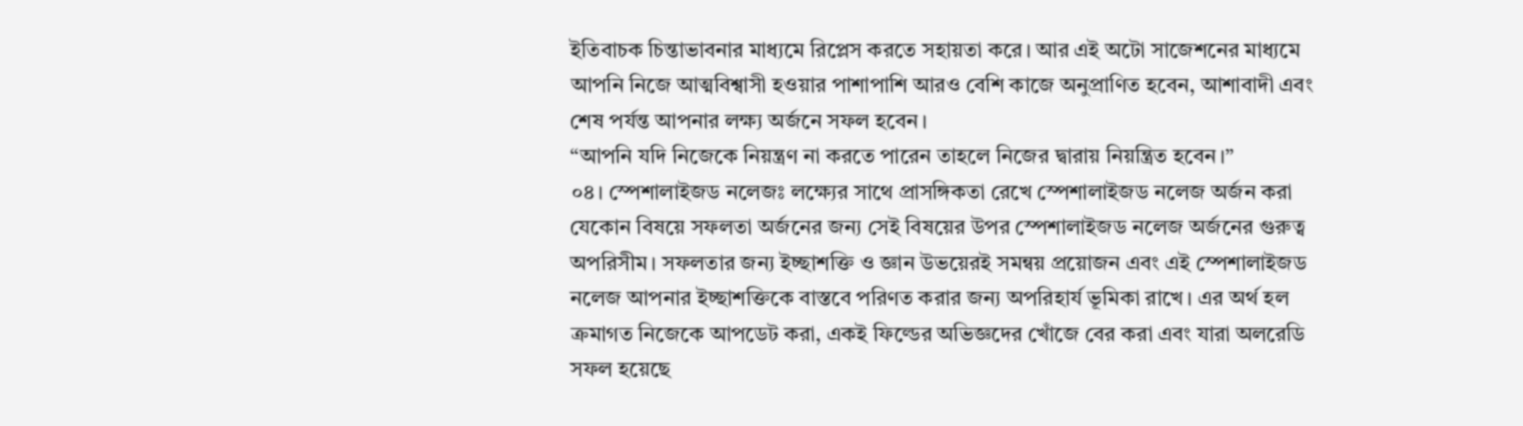ইতিবাচক চিন্তাভাবনার মাধ্যমে রিপ্লেস করতে সহায়তা করে। আর এই অটো সাজেশনের মাধ্যমে আপনি নিজে আত্মবিশ্বাসী হওয়ার পাশাপাশি আরও বেশি কাজে অনুপ্রাণিত হবেন, আশাবাদী এবং শেষ পর্যন্ত আপনার লক্ষ্য অর্জনে সফল হবেন।
“আপনি যদি নিজেকে নিয়ন্ত্রণ না করতে পারেন তাহলে নিজের দ্বারায় নিয়ন্ত্রিত হবেন।”
০৪। স্পেশালাইজড নলেজঃ লক্ষ্যের সাথে প্রাসঙ্গিকতা রেখে স্পেশালাইজড নলেজ অর্জন করা
যেকোন বিষয়ে সফলতা অর্জনের জন্য সেই বিষয়ের উপর স্পেশালাইজড নলেজ অর্জনের গুরুত্ব অপরিসীম। সফলতার জন্য ইচ্ছাশক্তি ও জ্ঞান উভয়েরই সমন্বয় প্রয়োজন এবং এই স্পেশালাইজড নলেজ আপনার ইচ্ছাশক্তিকে বাস্তবে পরিণত করার জন্য অপরিহার্য ভূমিকা রাখে। এর অর্থ হল ক্রমাগত নিজেকে আপডেট করা, একই ফিল্ডের অভিজ্ঞদের খোঁজে বের করা এবং যারা অলরেডি সফল হয়েছে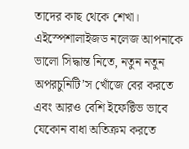তাদের কাছ থেকে শেখা।
এইস্পেশালাইজড নলেজ আপনাকে ভালো সিদ্ধান্ত নিতে, নতুন নতুন অপরচুনিটি’স খোঁজে বের করতে এবং আরও বেশি ইফেক্টিভ ভাবে যেকোন বাধা অতিক্রম করতে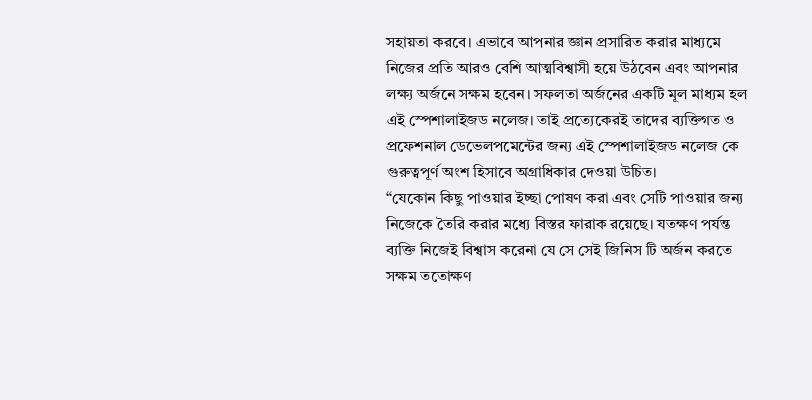সহায়তা করবে। এভাবে আপনার জ্ঞান প্রসারিত করার মাধ্যমে নিজের প্রতি আরও বেশি আত্মবিশ্বাসী হয়ে উঠবেন এবং আপনার লক্ষ্য অর্জনে সক্ষম হবেন। সফলতা অর্জনের একটি মূল মাধ্যম হল এই স্পেশালাইজড নলেজ। তাই প্রত্যেকেরই তাদের ব্যক্তিগত ও প্রফেশনাল ডেভেলপমেন্টের জন্য এই স্পেশালাইজড নলেজ কে গুরুত্বপূর্ণ অংশ হিসাবে অগ্রাধিকার দেওয়া উচিত।
“যেকোন কিছু পাওয়ার ইচ্ছা পোষণ করা এবং সেটি পাওয়ার জন্য নিজেকে তৈরি করার মধ্যে বিস্তর ফারাক রয়েছে। যতক্ষণ পর্যন্ত ব্যক্তি নিজেই বিশ্বাস করেনা যে সে সেই জিনিস টি অর্জন করতে সক্ষম ততোক্ষণ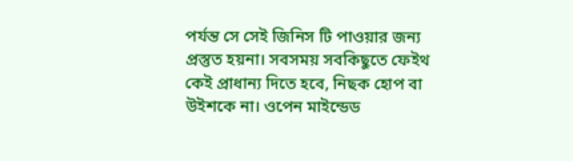পর্যন্ত সে সেই জিনিস টি পাওয়ার জন্য প্রস্তুত হয়না। সবসময় সবকিছুতে ফেইথ কেই প্রাধান্য দিতে হবে, নিছক হোপ বা উইশকে না। ওপেন মাইন্ডেড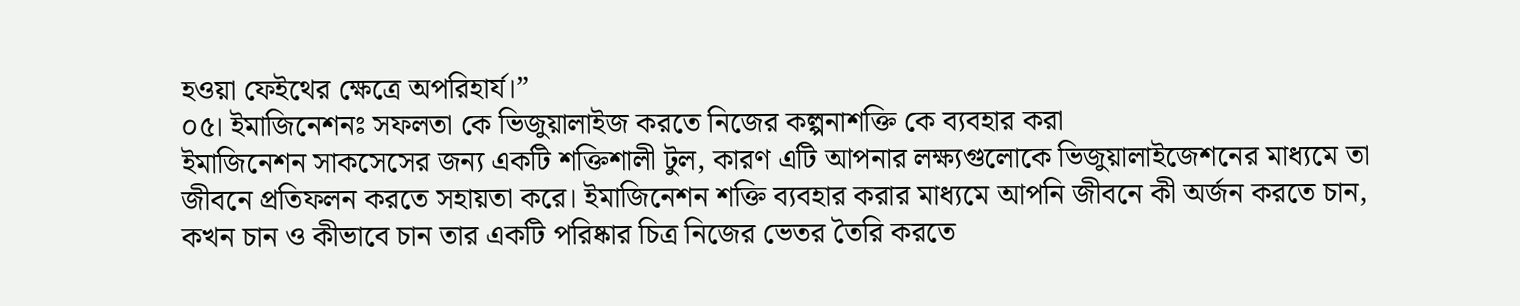হওয়া ফেইথের ক্ষেত্রে অপরিহার্য।”
০৫। ইমাজিনেশনঃ সফলতা কে ভিজুয়ালাইজ করতে নিজের কল্পনাশক্তি কে ব্যবহার করা
ইমাজিনেশন সাকসেসের জন্য একটি শক্তিশালী টুল, কারণ এটি আপনার লক্ষ্যগুলোকে ভিজুয়ালাইজেশনের মাধ্যমে তা জীবনে প্রতিফলন করতে সহায়তা করে। ইমাজিনেশন শক্তি ব্যবহার করার মাধ্যমে আপনি জীবনে কী অর্জন করতে চান, কখন চান ও কীভাবে চান তার একটি পরিষ্কার চিত্র নিজের ভেতর তৈরি করতে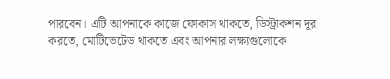পারবেন। এটি আপনাকে কাজে ফোকাস থাকতে, ডিস্ট্রাকশন দূর করতে, মোটিভেটেড থাকতে এবং আপনার লক্ষ্যগুলোকে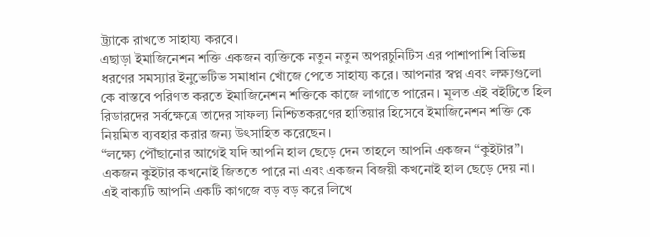ট্র্যাকে রাখতে সাহায্য করবে।
এছাড়া ইমাজিনেশন শক্তি একজন ব্যক্তিকে নতুন নতুন অপরচুনিটিস এর পাশাপাশি বিভিন্ন ধরণের সমস্যার ইনুভেটিভ সমাধান খোঁজে পেতে সাহায্য করে। আপনার স্বপ্ন এবং লক্ষ্যগুলো কে বাস্তবে পরিণত করতে ইমাজিনেশন শক্তিকে কাজে লাগাতে পারেন। মূলত এই বইটিতে হিল রিডারদের সর্বক্ষেত্রে তাদের সাফল্য নিশ্চিতকরণের হাতিয়ার হিসেবে ইমাজিনেশন শক্তি কে নিয়মিত ব্যবহার করার জন্য উৎসাহিত করেছেন।
“লক্ষ্যে পৌঁছানোর আগেই যদি আপনি হাল ছেড়ে দেন তাহলে আপনি একজন “কুইটার”।
একজন কুইটার কখনোই জিততে পারে না এবং একজন বিজয়ী কখনোই হাল ছেড়ে দেয় না।
এই বাক্যটি আপনি একটি কাগজে বড় বড় করে লিখে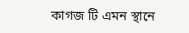কাগজ টি এমন স্থানে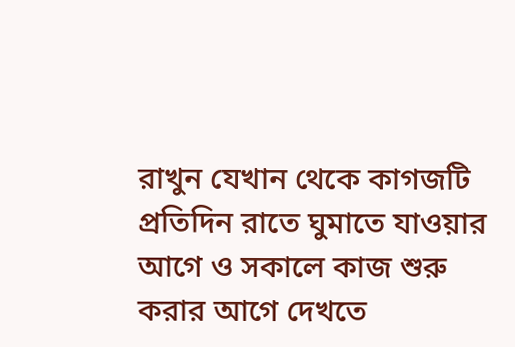রাখুন যেখান থেকে কাগজটি প্রতিদিন রাতে ঘুমাতে যাওয়ার আগে ও সকালে কাজ শুরু করার আগে দেখতে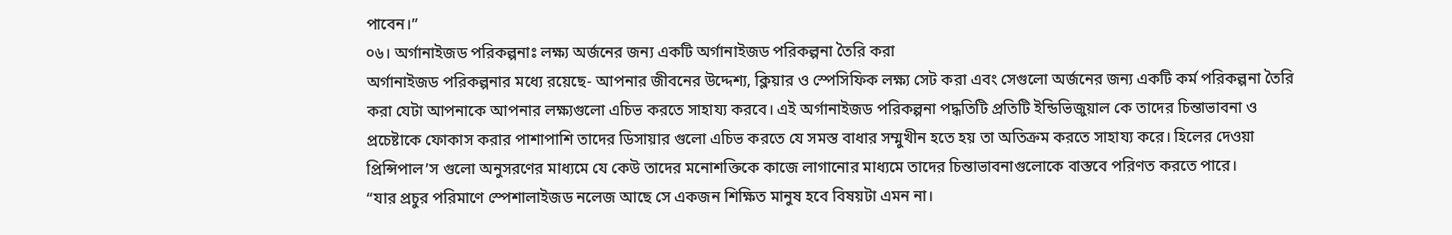পাবেন।”
০৬। অর্গানাইজড পরিকল্পনাঃ লক্ষ্য অর্জনের জন্য একটি অর্গানাইজড পরিকল্পনা তৈরি করা
অর্গানাইজড পরিকল্পনার মধ্যে রয়েছে- আপনার জীবনের উদ্দেশ্য, ক্লিয়ার ও স্পেসিফিক লক্ষ্য সেট করা এবং সেগুলো অর্জনের জন্য একটি কর্ম পরিকল্পনা তৈরি করা যেটা আপনাকে আপনার লক্ষ্যগুলো এচিভ করতে সাহায্য করবে। এই অর্গানাইজড পরিকল্পনা পদ্ধতিটি প্রতিটি ইন্ডিভিজুয়াল কে তাদের চিন্তাভাবনা ও প্রচেষ্টাকে ফোকাস করার পাশাপাশি তাদের ডিসায়ার গুলো এচিভ করতে যে সমস্ত বাধার সম্মুখীন হতে হয় তা অতিক্রম করতে সাহায্য করে। হিলের দেওয়া প্রিন্সিপাল’স গুলো অনুসরণের মাধ্যমে যে কেউ তাদের মনোশক্তিকে কাজে লাগানোর মাধ্যমে তাদের চিন্তাভাবনাগুলোকে বাস্তবে পরিণত করতে পারে।
“যার প্রচুর পরিমাণে স্পেশালাইজড নলেজ আছে সে একজন শিক্ষিত মানুষ হবে বিষয়টা এমন না।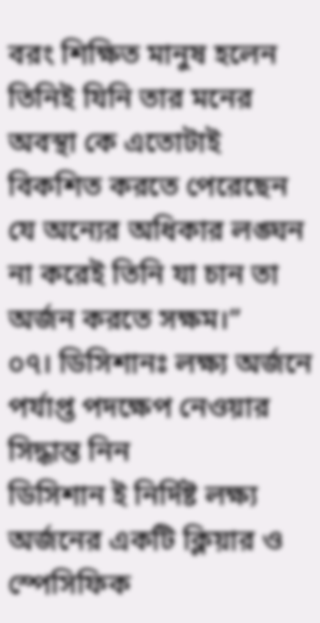বরং শিক্ষিত মানুষ হলেন তিনিই যিনি তার মনের অবস্থা কে এতোটাই বিকশিত করতে পেরেছেন যে অন্যের অধিকার লঙ্ঘন না করেই তিনি যা চান তা অর্জন করতে সক্ষম।”
০৭। ডিসিশানঃ লক্ষ্য অর্জনে পর্যাপ্ত পদক্ষেপ নেওয়ার সিদ্ধান্ত নিন
ডিসিশান ই নির্দিষ্ট লক্ষ্য অর্জনের একটি ক্লিয়ার ও স্পেসিফিক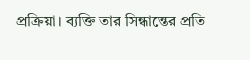প্রক্রিয়া। ব্যক্তি তার সিন্ধান্তের প্রতি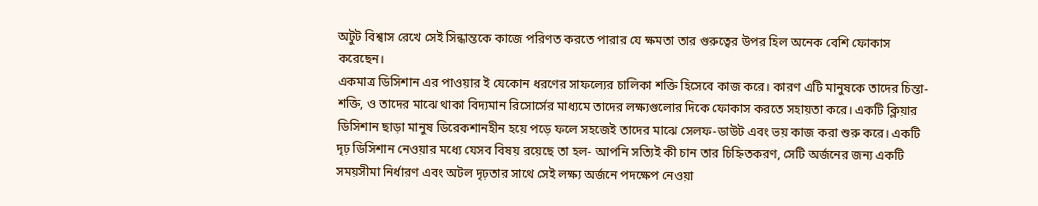অটুট বিশ্বাস রেখে সেই সিন্ধান্তকে কাজে পরিণত করতে পারার যে ক্ষমতা তার গুরুত্বের উপর হিল অনেক বেশি ফোকাস করেছেন।
একমাত্র ডিসিশান এর পাওয়ার ই যেকোন ধরণের সাফল্যের চালিকা শক্তি হিসেবে কাজ করে। কারণ এটি মানুষকে তাদের চিন্তা- শক্তি, ও তাদের মাঝে থাকা বিদ্যমান রিসোর্সের মাধ্যমে তাদের লক্ষ্যগুলোর দিকে ফোকাস করতে সহায়তা করে। একটি ক্লিয়ার ডিসিশান ছাড়া মানুষ ডিরেকশানহীন হয়ে পড়ে ফলে সহজেই তাদের মাঝে সেলফ-ডাউট এবং ভয় কাজ করা শুরু করে। একটি দৃঢ় ডিসিশান নেওয়ার মধ্যে যেসব বিষয় রয়েছে তা হল- আপনি সত্যিই কী চান তার চিহ্নিতকরণ, সেটি অর্জনের জন্য একটি সময়সীমা নির্ধারণ এবং অটল দৃঢ়তার সাথে সেই লক্ষ্য অর্জনে পদক্ষেপ নেওয়া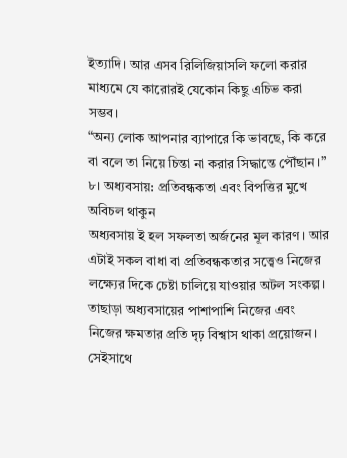ইত্যাদি। আর এসব রিলিজিয়াসলি ফলো করার মাধ্যমে যে কারোরই যেকোন কিছু এচিভ করা সম্ভব।
“অন্য লোক আপনার ব্যাপারে কি ভাবছে, কি করে বা বলে তা নিয়ে চিন্তা না করার সিদ্ধান্তে পৌঁছান।”
৮। অধ্যবসায়: প্রতিবন্ধকতা এবং বিপত্তির মুখে অবিচল থাকুন
অধ্যবসায় ই হল সফলতা অর্জনের মূল কারণ। আর এটাই সকল বাধা বা প্রতিবন্ধকতার সত্ত্বেও নিজের লক্ষ্যের দিকে চেষ্টা চালিয়ে যাওয়ার অটল সংকল্প। তাছাড়া অধ্যবসায়ের পাশাপাশি নিজের এবং নিজের ক্ষমতার প্রতি দৃঢ় বিশ্বাস থাকা প্রয়োজন। সেইসাথে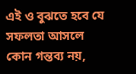এই ও বুঝতে হবে যে সফলতা আসলে কোন গন্তব্য নয়,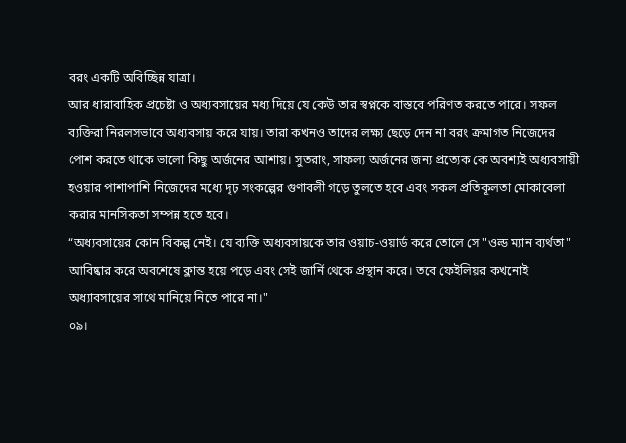বরং একটি অবিচ্ছিন্ন যাত্রা।
আর ধারাবাহিক প্রচেষ্টা ও অধ্যবসায়ের মধ্য দিয়ে যে কেউ তার স্বপ্নকে বাস্তবে পরিণত করতে পারে। সফল ব্যক্তিরা নিরলসভাবে অধ্যবসায় করে যায়। তারা কখনও তাদের লক্ষ্য ছেড়ে দেন না বরং ক্রমাগত নিজেদের পোশ করতে থাকে ভালো কিছু অর্জনের আশায়। সুতরাং, সাফল্য অর্জনের জন্য প্রত্যেক কে অবশ্যই অধ্যবসায়ী হওয়ার পাশাপাশি নিজেদের মধ্যে দৃঢ় সংকল্পের গুণাবলী গড়ে তুলতে হবে এবং সকল প্রতিকূলতা মোকাবেলা করার মানসিকতা সম্পন্ন হতে হবে।
“অধ্যবসায়ের কোন বিকল্প নেই। যে ব্যক্তি অধ্যবসায়কে তার ওয়াচ-ওয়ার্ড করে তোলে সে "ওল্ড ম্যান ব্যর্থতা" আবিষ্কার করে অবশেষে ক্লান্ত হয়ে পড়ে এবং সেই জার্নি থেকে প্রস্থান করে। তবে ফেইলিয়র কখনোই অধ্যাবসায়ের সাথে মানিয়ে নিতে পারে না।"
০৯।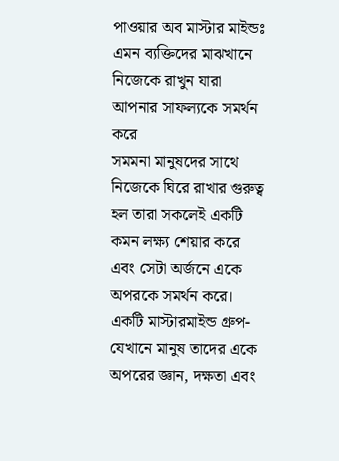পাওয়ার অব মাস্টার মাইন্ডঃ এমন ব্যক্তিদের মাঝখানে নিজেকে রাখুন যারা আপনার সাফল্যকে সমর্থন করে
সমমনা মানুষদের সাথে নিজেকে ঘিরে রাখার গুরুত্ব হল তারা সকলেই একটি কমন লক্ষ্য শেয়ার করে এবং সেটা অর্জনে একে অপরকে সমর্থন করে। একটি মাস্টারমাইন্ড গ্রুপ- যেখানে মানুষ তাদের একে অপরের জ্ঞান, দক্ষতা এবং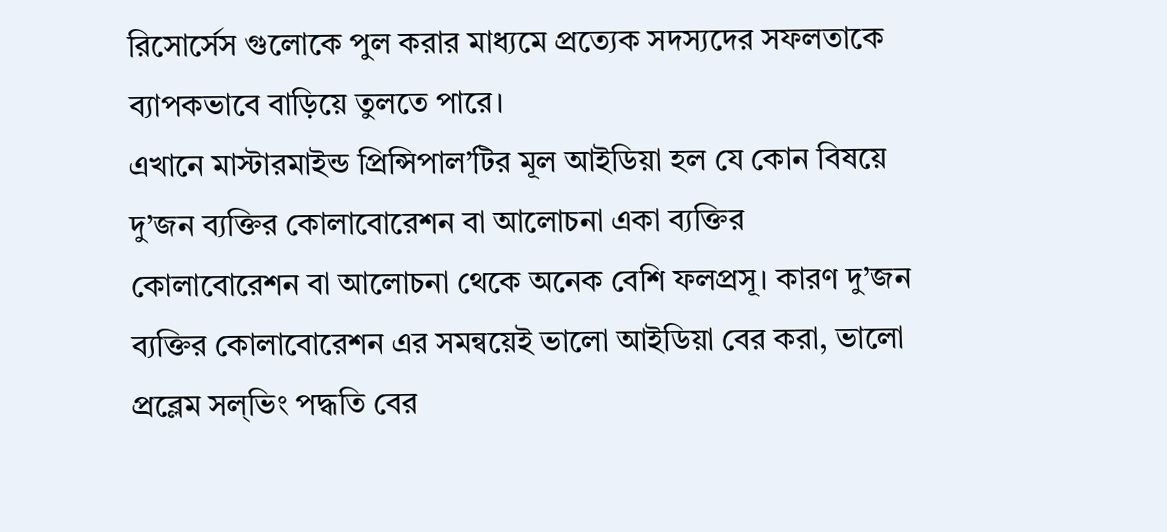রিসোর্সেস গুলোকে পুল করার মাধ্যমে প্রত্যেক সদস্যদের সফলতাকে ব্যাপকভাবে বাড়িয়ে তুলতে পারে।
এখানে মাস্টারমাইন্ড প্রিন্সিপাল’টির মূল আইডিয়া হল যে কোন বিষয়ে দু’জন ব্যক্তির কোলাবোরেশন বা আলোচনা একা ব্যক্তির কোলাবোরেশন বা আলোচনা থেকে অনেক বেশি ফলপ্রসূ। কারণ দু’জন ব্যক্তির কোলাবোরেশন এর সমন্বয়েই ভালো আইডিয়া বের করা, ভালো প্রব্লেম সল্ভিং পদ্ধতি বের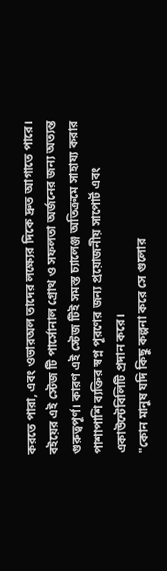করতে পারা, এবং ওভারঅল তাদের লক্ষ্যের দিকে দ্রুত আগাতে পারে। বইয়ের এই স্টেজ টি পার্সোনাল গ্রোথ ও সফলতা অর্জনের জন্য অত্যন্ত গুরুত্বপূর্ণ। কারণ এই স্টেজ টিই সমস্ত চ্যালেঞ্জ অতিক্রমে সাহায্য করার পাশাপাশি ব্যক্তির স্বপ্ন পূরণের জন্য প্রয়োজনীয় সাপোর্ট এবং একাউন্টেবিলিটি প্রদান করে।
"কোন মানুষ যদি কিছু কল্পনা করে সে গুলোর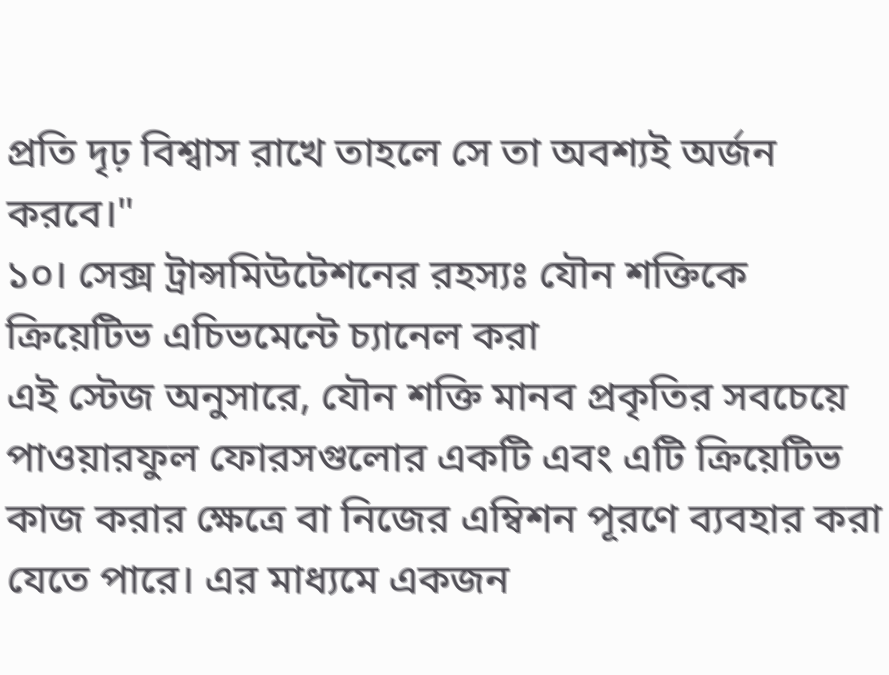প্রতি দৃঢ় বিশ্বাস রাখে তাহলে সে তা অবশ্যই অর্জন করবে।"
১০। সেক্স ট্রান্সমিউটেশনের রহস্যঃ যৌন শক্তিকে ক্রিয়েটিভ এচিভমেন্টে চ্যানেল করা
এই স্টেজ অনুসারে, যৌন শক্তি মানব প্রকৃতির সবচেয়ে পাওয়ারফুল ফোরসগুলোর একটি এবং এটি ক্রিয়েটিভ কাজ করার ক্ষেত্রে বা নিজের এম্বিশন পূরণে ব্যবহার করা যেতে পারে। এর মাধ্যমে একজন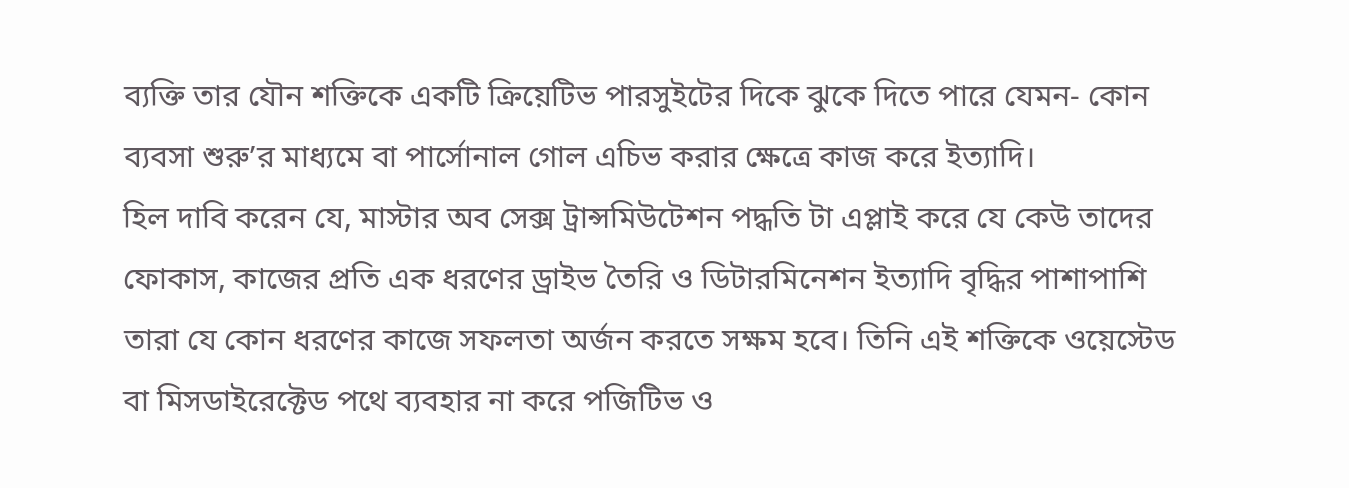ব্যক্তি তার যৌন শক্তিকে একটি ক্রিয়েটিভ পারসুইটের দিকে ঝুকে দিতে পারে যেমন- কোন ব্যবসা শুরু’র মাধ্যমে বা পার্সোনাল গোল এচিভ করার ক্ষেত্রে কাজ করে ইত্যাদি।
হিল দাবি করেন যে, মাস্টার অব সেক্স ট্রান্সমিউটেশন পদ্ধতি টা এপ্লাই করে যে কেউ তাদের ফোকাস, কাজের প্রতি এক ধরণের ড্রাইভ তৈরি ও ডিটারমিনেশন ইত্যাদি বৃদ্ধির পাশাপাশি তারা যে কোন ধরণের কাজে সফলতা অর্জন করতে সক্ষম হবে। তিনি এই শক্তিকে ওয়েস্টেড বা মিসডাইরেক্টেড পথে ব্যবহার না করে পজিটিভ ও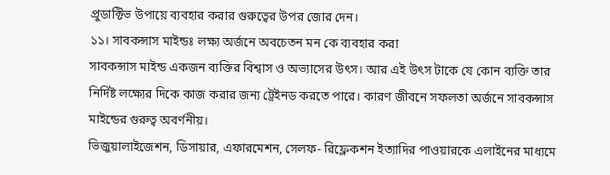প্রুডাক্টিভ উপায়ে ব্যবহার করার গুরুত্বের উপর জোর দেন।
১১। সাবকন্সাস মাইন্ডঃ লক্ষ্য অর্জনে অবচেতন মন কে ব্যবহার করা
সাবকন্সাস মাইন্ড একজন ব্যক্তির বিশ্বাস ও অভ্যাসের উৎস। আর এই উৎস টাকে যে কোন ব্যক্তি তার নির্দিষ্ট লক্ষ্যের দিকে কাজ করার জন্য ট্রেইনড করতে পারে। কারণ জীবনে সফলতা অর্জনে সাবকন্সাস মাইন্ডের গুরুত্ব অবর্ণনীয়।
ভিজুয়ালাইজেশন, ডিসায়ার, এফারমেশন, সেলফ- রিফ্লেকশন ইত্যাদির পাওয়ারকে এলাইনের মাধ্যমে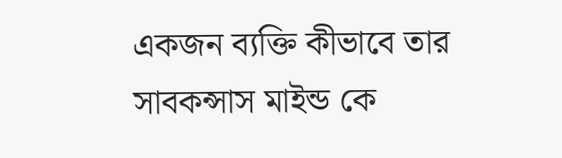একজন ব্যক্তি কীভাবে তার সাবকন্সাস মাইন্ড কে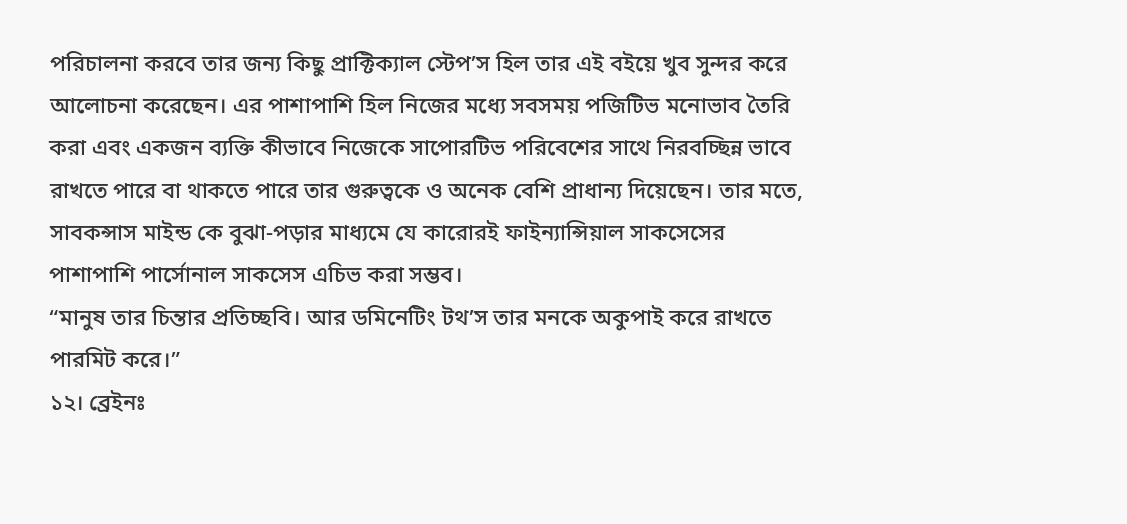পরিচালনা করবে তার জন্য কিছু প্রাক্টিক্যাল স্টেপ’স হিল তার এই বইয়ে খুব সুন্দর করে আলোচনা করেছেন। এর পাশাপাশি হিল নিজের মধ্যে সবসময় পজিটিভ মনোভাব তৈরি করা এবং একজন ব্যক্তি কীভাবে নিজেকে সাপোরটিভ পরিবেশের সাথে নিরবচ্ছিন্ন ভাবে রাখতে পারে বা থাকতে পারে তার গুরুত্বকে ও অনেক বেশি প্রাধান্য দিয়েছেন। তার মতে, সাবকন্সাস মাইন্ড কে বুঝা-পড়ার মাধ্যমে যে কারোরই ফাইন্যান্সিয়াল সাকসেসের পাশাপাশি পার্সোনাল সাকসেস এচিভ করা সম্ভব।
“মানুষ তার চিন্তার প্রতিচ্ছবি। আর ডমিনেটিং টথ’স তার মনকে অকুপাই করে রাখতে পারমিট করে।”
১২। ব্রেইনঃ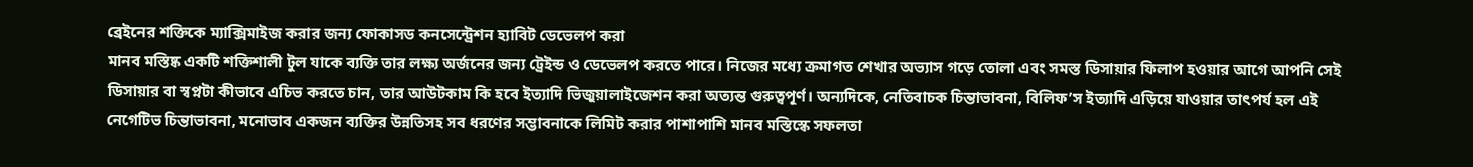ব্রেইনের শক্তিকে ম্যাক্সিমাইজ করার জন্য ফোকাসড কনসেন্ট্রেশন হ্যাবিট ডেভেলপ করা
মানব মস্তিষ্ক একটি শক্তিশালী টুল যাকে ব্যক্তি তার লক্ষ্য অর্জনের জন্য ট্রেইন্ড ও ডেভেলপ করতে পারে। নিজের মধ্যে ক্রমাগত শেখার অভ্যাস গড়ে তোলা এবং সমস্ত ডিসায়ার ফিলাপ হওয়ার আগে আপনি সেই ডিসায়ার বা স্বপ্নটা কীভাবে এচিভ করতে চান, তার আউটকাম কি হবে ইত্যাদি ভিজুয়ালাইজেশন করা অত্যন্ত গুরুত্বপূর্ণ। অন্যদিকে, নেতিবাচক চিন্তাভাবনা, বিলিফ’স ইত্যাদি এড়িয়ে যাওয়ার তাৎপর্য হল এই নেগেটিভ চিন্তাভাবনা, মনোভাব একজন ব্যক্তির উন্নতিসহ সব ধরণের সম্ভাবনাকে লিমিট করার পাশাপাশি মানব মস্তিস্কে সফলতা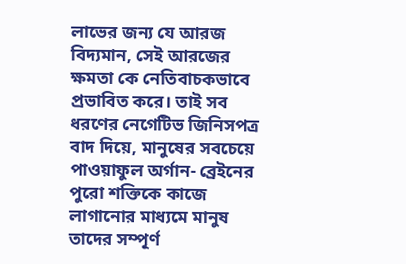লাভের জন্য যে আরজ বিদ্যমান, সেই আরজের ক্ষমতা কে নেতিবাচকভাবে প্রভাবিত করে। তাই সব ধরণের নেগেটিভ জিনিসপত্র বাদ দিয়ে, মানুষের সবচেয়ে পাওয়াফুল অর্গান- ব্রেইনের পুরো শক্তিকে কাজে লাগানোর মাধ্যমে মানুষ তাদের সম্পূর্ণ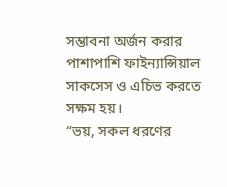সম্ভাবনা অর্জন করার পাশাপাশি ফাইন্যান্সিয়াল সাকসেস ও এচিভ করতে সক্ষম হয়।
“ভয়, সকল ধরণের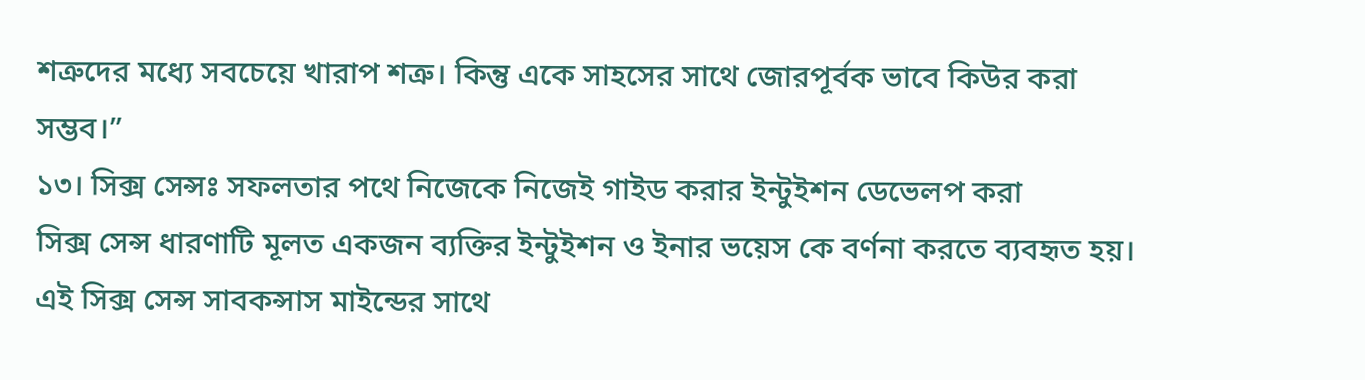শত্রুদের মধ্যে সবচেয়ে খারাপ শত্রু। কিন্তু একে সাহসের সাথে জোরপূর্বক ভাবে কিউর করা সম্ভব।”
১৩। সিক্স সেন্সঃ সফলতার পথে নিজেকে নিজেই গাইড করার ইন্টুইশন ডেভেলপ করা
সিক্স সেন্স ধারণাটি মূলত একজন ব্যক্তির ইন্টুইশন ও ইনার ভয়েস কে বর্ণনা করতে ব্যবহৃত হয়। এই সিক্স সেন্স সাবকন্সাস মাইন্ডের সাথে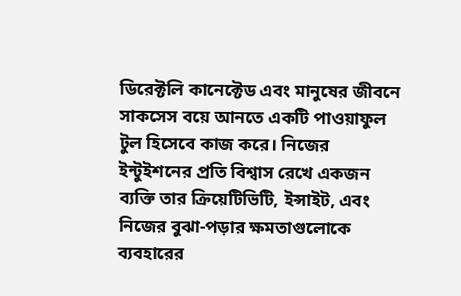ডিরেক্টলি কানেক্টেড এবং মানুষের জীবনে সাকসেস বয়ে আনতে একটি পাওয়াফুল টুল হিসেবে কাজ করে। নিজের ইন্টুইশনের প্রতি বিশ্বাস রেখে একজন ব্যক্তি তার ক্রিয়েটিভিটি, ইন্সাইট, এবং নিজের বুঝা-পড়ার ক্ষমতাগুলোকে ব্যবহারের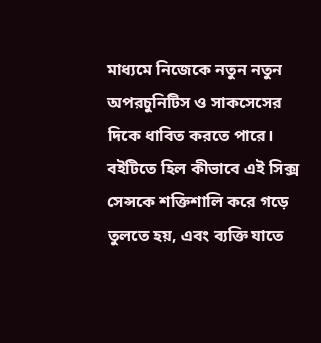মাধ্যমে নিজেকে নতুন নতুন অপরচুনিটিস ও সাকসেসের দিকে ধাবিত করতে পারে। বইটিতে হিল কীভাবে এই সিক্স সেন্সকে শক্তিশালি করে গড়ে তুলতে হয়, এবং ব্যক্তি যাতে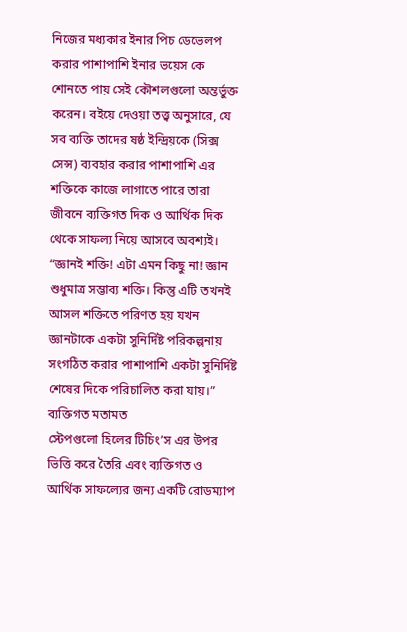নিজের মধ্যকার ইনার পিচ ডেভেলপ করার পাশাপাশি ইনার ভয়েস কে শোনতে পায় সেই কৌশলগুলো অন্তর্ভুক্ত করেন। বইয়ে দেওয়া তত্ত্ব অনুসারে, যে সব ব্যক্তি তাদের ষষ্ঠ ইন্দ্রিয়কে (সিক্স সেন্স) ব্যবহার করার পাশাপাশি এর শক্তিকে কাজে লাগাতে পারে তারা জীবনে ব্যক্তিগত দিক ও আর্থিক দিক থেকে সাফল্য নিয়ে আসবে অবশ্যই।
“জ্ঞানই শক্তি! এটা এমন কিছু না! জ্ঞান শুধুমাত্র সম্ভাব্য শক্তি। কিন্তু এটি তখনই আসল শক্তিতে পরিণত হয় যখন জ্ঞানটাকে একটা সুনির্দিষ্ট পরিকল্পনায় সংগঠিত করার পাশাপাশি একটা সুনির্দিষ্ট শেষের দিকে পরিচালিত করা যায়।”
ব্যক্তিগত মতামত
স্টেপগুলো হিলের টিচিং’স এর উপর ভিত্তি করে তৈরি এবং ব্যক্তিগত ও আর্থিক সাফল্যের জন্য একটি রোডম্যাপ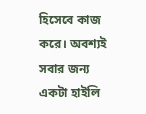হিসেবে কাজ করে। অবশ্যই সবার জন্য একটা হাইলি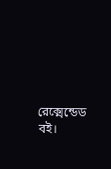রেক্মেন্ডেড বই।